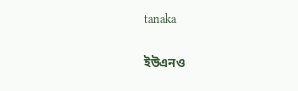tanaka

ইউএনও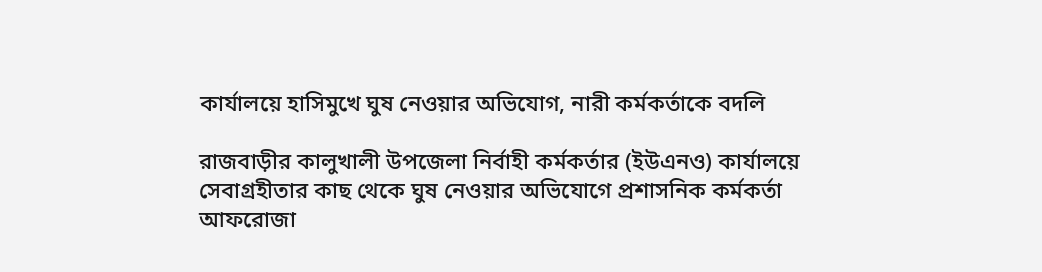কার্যালয়ে হাসিমুখে ঘুষ নেওয়ার অভিযোগ, নারী কর্মকর্তাকে বদলি

রাজবাড়ীর কালুখালী উপজেলা নির্বাহী কর্মকর্তার (ইউএনও) কার্যালয়ে সেবাগ্রহীতার কাছ থেকে ঘুষ নেওয়ার অভিযোগে প্রশাসনিক কর্মকর্তা আফরোজা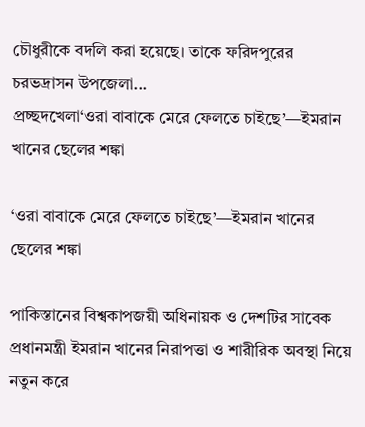চৌধুরীকে বদলি করা হয়েছে। তাকে ফরিদপুরের চরভদ্রাসন উপজেলা...
প্রচ্ছদখেলা‘ওরা বাবাকে মেরে ফেলতে চাইছে’—ইমরান খানের ছেলের শঙ্কা

‘ওরা বাবাকে মেরে ফেলতে চাইছে’—ইমরান খানের ছেলের শঙ্কা

পাকিস্তানের বিশ্বকাপজয়ী অধিনায়ক ও দেশটির সাবেক প্রধানমন্ত্রী ইমরান খানের নিরাপত্তা ও শারীরিক অবস্থা নিয়ে নতুন করে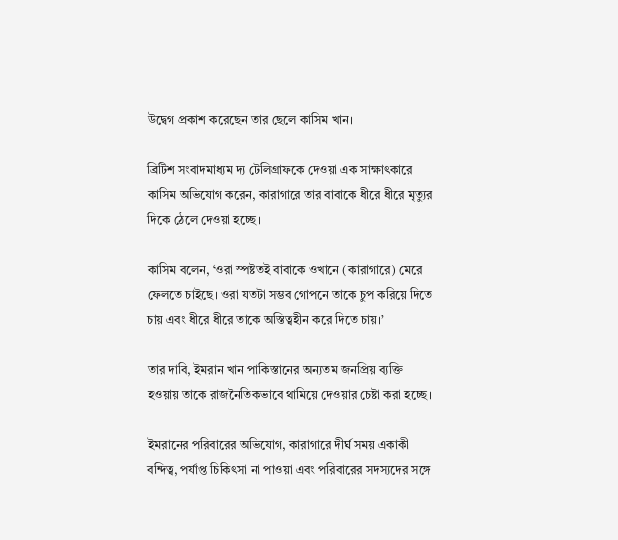উদ্বেগ প্রকাশ করেছেন তার ছেলে কাসিম খান।

ব্রিটিশ সংবাদমাধ্যম দ্য টেলিগ্রাফকে দেওয়া এক সাক্ষাৎকারে কাসিম অভিযোগ করেন, কারাগারে তার বাবাকে ধীরে ধীরে মৃত্যুর দিকে ঠেলে দেওয়া হচ্ছে।

কাসিম বলেন, ‘ওরা স্পষ্টতই বাবাকে ওখানে (কারাগারে) মেরে ফেলতে চাইছে। ওরা যতটা সম্ভব গোপনে তাকে চুপ করিয়ে দিতে চায় এবং ধীরে ধীরে তাকে অস্তিত্বহীন করে দিতে চায়।’

তার দাবি, ইমরান খান পাকিস্তানের অন্যতম জনপ্রিয় ব্যক্তি হওয়ায় তাকে রাজনৈতিকভাবে থামিয়ে দেওয়ার চেষ্টা করা হচ্ছে।

ইমরানের পরিবারের অভিযোগ, কারাগারে দীর্ঘ সময় একাকী বন্দিত্ব, পর্যাপ্ত চিকিৎসা না পাওয়া এবং পরিবারের সদস্যদের সঙ্গে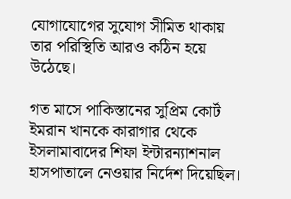যোগাযোগের সুযোগ সীমিত থাকায় তার পরিস্থিতি আরও কঠিন হয়ে উঠেছে।

গত মাসে পাকিস্তানের সুপ্রিম কোর্ট ইমরান খানকে কারাগার থেকে ইসলামাবাদের শিফা ইন্টারন্যাশনাল হাসপাতালে নেওয়ার নির্দেশ দিয়েছিল।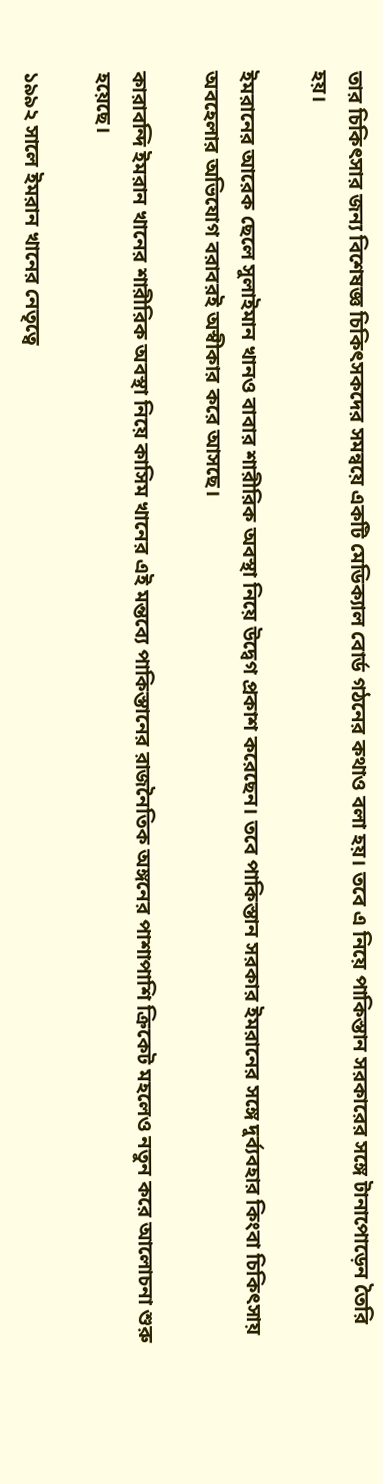তার চিকিৎসার জন্য বিশেষজ্ঞ চিকিৎসকদের সমন্বয়ে একটি মেডিক্যাল বোর্ড গঠনের কথাও বলা হয়। তবে এ নিয়ে পাকিস্তান সরকারের সঙ্গে টানাপোড়েন তৈরি হয়।

ইমরানের আরেক ছেলে সুলাইমান খানও বাবার শারীরিক অবস্থা নিয়ে উদ্বেগ প্রকাশ করেছেন। তবে পাকিস্তান সরকার ইমরানের সঙ্গে দুর্ব্যবহার কিংবা চিকিৎসায় অবহেলার অভিযোগ বরাবরই অস্বীকার করে আসছে।

কারাবন্দি ইমরান খানের শারীরিক অবস্থা নিয়ে কাসিম খানের এই মন্তব্যে পাকিস্তানের রাজনৈতিক অঙ্গনের পাশাপাশি ক্রিকেট মহলেও নতুন করে আলোচনা শুরু হয়েছে।

১৯৯২ সালে ইমরান খানের নেতৃত্বে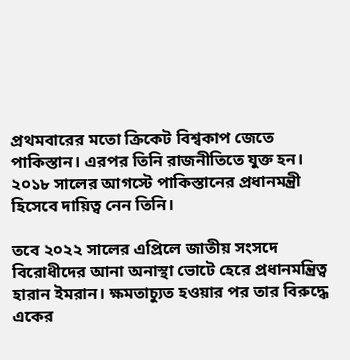প্রথমবারের মতো ক্রিকেট বিশ্বকাপ জেতে পাকিস্তান। এরপর তিনি রাজনীতিতে যুক্ত হন। ২০১৮ সালের আগস্টে পাকিস্তানের প্রধানমন্ত্রী হিসেবে দায়িত্ব নেন তিনি।

তবে ২০২২ সালের এপ্রিলে জাতীয় সংসদে বিরোধীদের আনা অনাস্থা ভোটে হেরে প্রধানমন্ত্রিত্ব হারান ইমরান। ক্ষমতাচ্যুত হওয়ার পর তার বিরুদ্ধে একের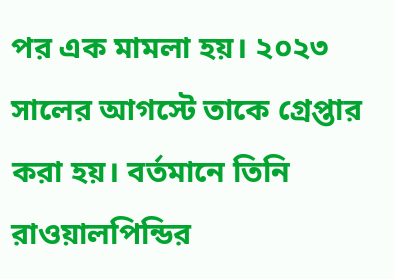পর এক মামলা হয়। ২০২৩ সালের আগস্টে তাকে গ্রেপ্তার করা হয়। বর্তমানে তিনি রাওয়ালপিন্ডির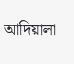আদিয়ালা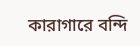কারাগারে বন্দি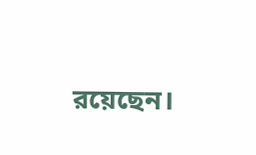রয়েছেন।